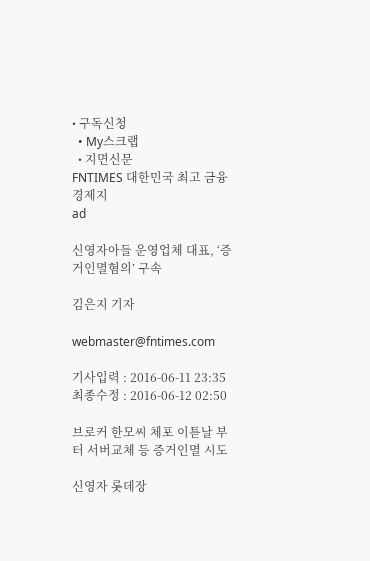• 구독신청
  • My스크랩
  • 지면신문
FNTIMES 대한민국 최고 금융 경제지
ad

신영자아들 운영업체 대표, ‘증거인멸혐의’ 구속

김은지 기자

webmaster@fntimes.com

기사입력 : 2016-06-11 23:35 최종수정 : 2016-06-12 02:50

브로커 한모씨 체포 이튿날 부터 서버교체 등 증거인멸 시도

신영자 롯데장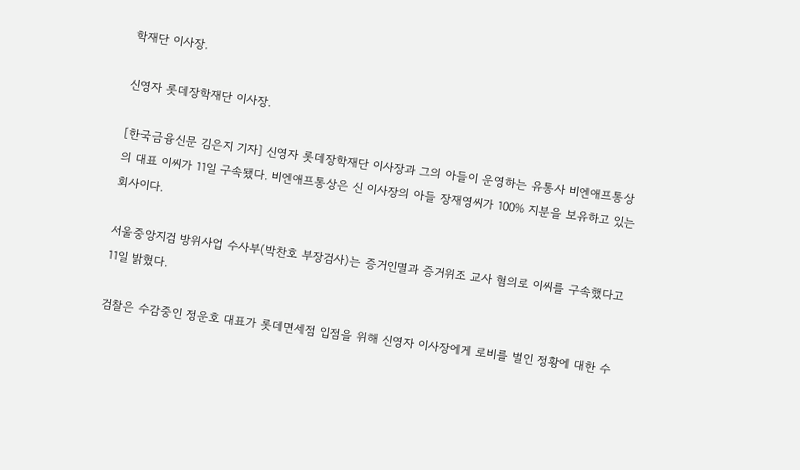학재단 이사장.

신영자 롯데장학재단 이사장.

[한국금융신문 김은지 기자] 신영자 롯데장학재단 이사장과 그의 아들이 운영하는 유통사 비엔애프통상의 대표 이씨가 11일 구속됐다. 비엔애프통상은 신 이사장의 아들 장재영씨가 100% 지분을 보유하고 있는 회사이다.

서울중앙지검 방위사업 수사부(박찬호 부장검사)는 증거인멸과 증거위조 교사 혐의로 이씨를 구속했다고 11일 밝혔다.

검찰은 수감중인 정운호 대표가 롯데면세점 입점을 위해 신영자 이사장에게 로비를 벌인 정황에 대한 수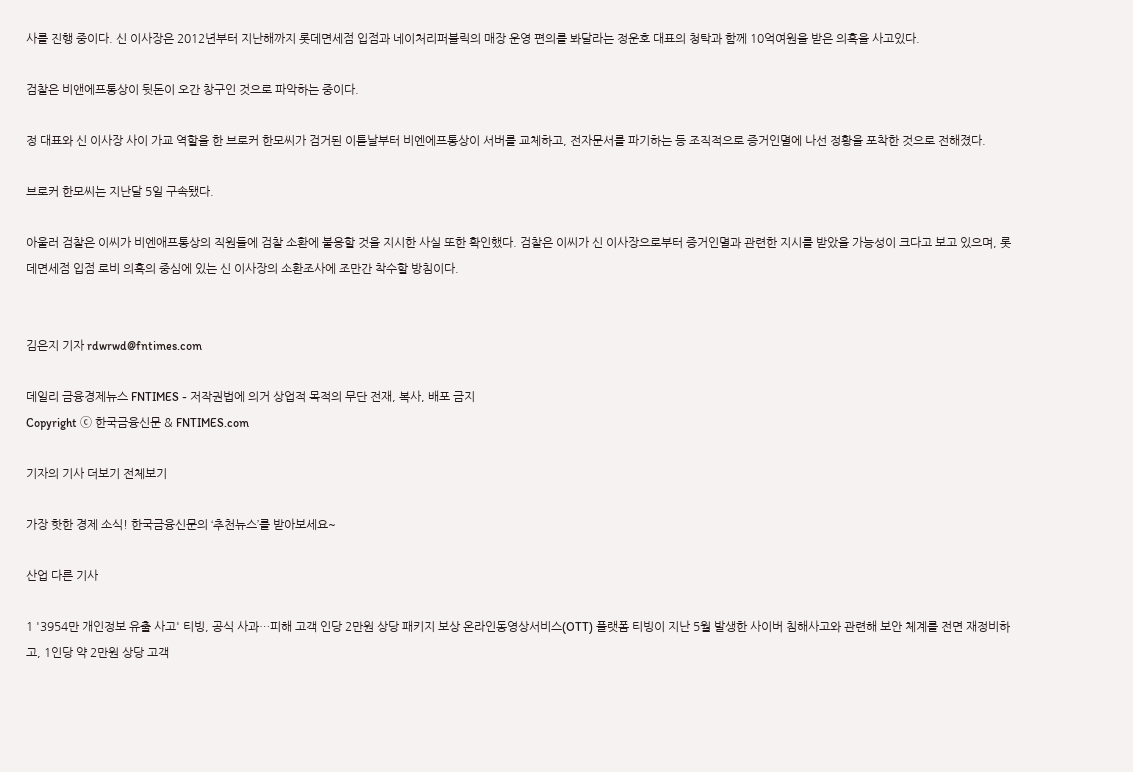사를 진행 중이다. 신 이사장은 2012년부터 지난해까지 롯데면세점 입점과 네이처리퍼블릭의 매장 운영 편의를 봐달라는 정운호 대표의 청탁과 함께 10억여원을 받은 의혹을 사고있다.

검찰은 비앤에프통상이 뒷돈이 오간 창구인 것으로 파악하는 중이다.

정 대표와 신 이사장 사이 가교 역할을 한 브로커 한모씨가 검거된 이튿날부터 비엔에프통상이 서버를 교체하고, 전자문서를 파기하는 등 조직적으로 증거인멸에 나선 정황을 포착한 것으로 전해졌다.

브로커 한모씨는 지난달 5일 구속됐다.

아울러 검찰은 이씨가 비엔애프통상의 직원들에 검찰 소환에 불응할 것을 지시한 사실 또한 확인했다. 검찰은 이씨가 신 이사장으로부터 증거인멸과 관련한 지시를 받았을 가능성이 크다고 보고 있으며, 롯데면세점 입점 로비 의혹의 중심에 있는 신 이사장의 소환조사에 조만간 착수할 방침이다.


김은지 기자 rdwrwd@fntimes.com

데일리 금융경제뉴스 FNTIMES - 저작권법에 의거 상업적 목적의 무단 전재, 복사, 배포 금지
Copyright ⓒ 한국금융신문 & FNTIMES.com

기자의 기사 더보기 전체보기

가장 핫한 경제 소식! 한국금융신문의 ‘추천뉴스’를 받아보세요~

산업 다른 기사

1 '3954만 개인정보 유출 사고' 티빙, 공식 사과…피해 고객 인당 2만원 상당 패키지 보상 온라인동영상서비스(OTT) 플랫폼 티빙이 지난 5월 발생한 사이버 침해사고와 관련해 보안 체계를 전면 재정비하고, 1인당 약 2만원 상당 고객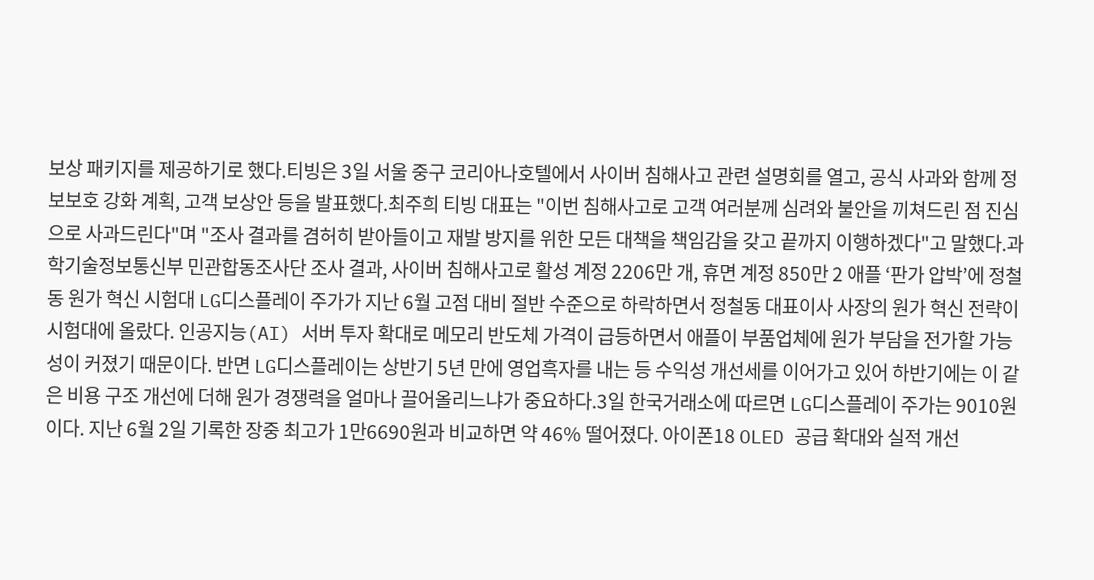보상 패키지를 제공하기로 했다.티빙은 3일 서울 중구 코리아나호텔에서 사이버 침해사고 관련 설명회를 열고, 공식 사과와 함께 정보보호 강화 계획, 고객 보상안 등을 발표했다.최주희 티빙 대표는 "이번 침해사고로 고객 여러분께 심려와 불안을 끼쳐드린 점 진심으로 사과드린다"며 "조사 결과를 겸허히 받아들이고 재발 방지를 위한 모든 대책을 책임감을 갖고 끝까지 이행하겠다"고 말했다.과학기술정보통신부 민관합동조사단 조사 결과, 사이버 침해사고로 활성 계정 2206만 개, 휴면 계정 850만 2 애플 ‘판가 압박’에 정철동 원가 혁신 시험대 LG디스플레이 주가가 지난 6월 고점 대비 절반 수준으로 하락하면서 정철동 대표이사 사장의 원가 혁신 전략이 시험대에 올랐다. 인공지능(AI) 서버 투자 확대로 메모리 반도체 가격이 급등하면서 애플이 부품업체에 원가 부담을 전가할 가능성이 커졌기 때문이다. 반면 LG디스플레이는 상반기 5년 만에 영업흑자를 내는 등 수익성 개선세를 이어가고 있어 하반기에는 이 같은 비용 구조 개선에 더해 원가 경쟁력을 얼마나 끌어올리느냐가 중요하다.3일 한국거래소에 따르면 LG디스플레이 주가는 9010원이다. 지난 6월 2일 기록한 장중 최고가 1만6690원과 비교하면 약 46% 떨어졌다. 아이폰18 OLED 공급 확대와 실적 개선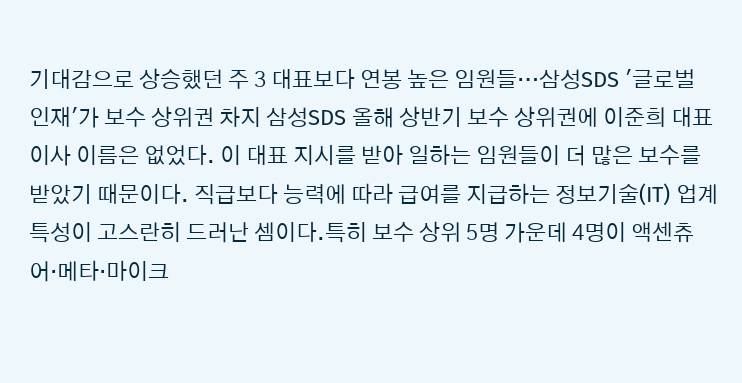기대감으로 상승했던 주 3 대표보다 연봉 높은 임원들…삼성SDS '글로벌 인재'가 보수 상위권 차지 삼성SDS 올해 상반기 보수 상위권에 이준희 대표이사 이름은 없었다. 이 대표 지시를 받아 일하는 임원들이 더 많은 보수를 받았기 때문이다. 직급보다 능력에 따라 급여를 지급하는 정보기술(IT) 업계 특성이 고스란히 드러난 셈이다.특히 보수 상위 5명 가운데 4명이 액센츄어·메타·마이크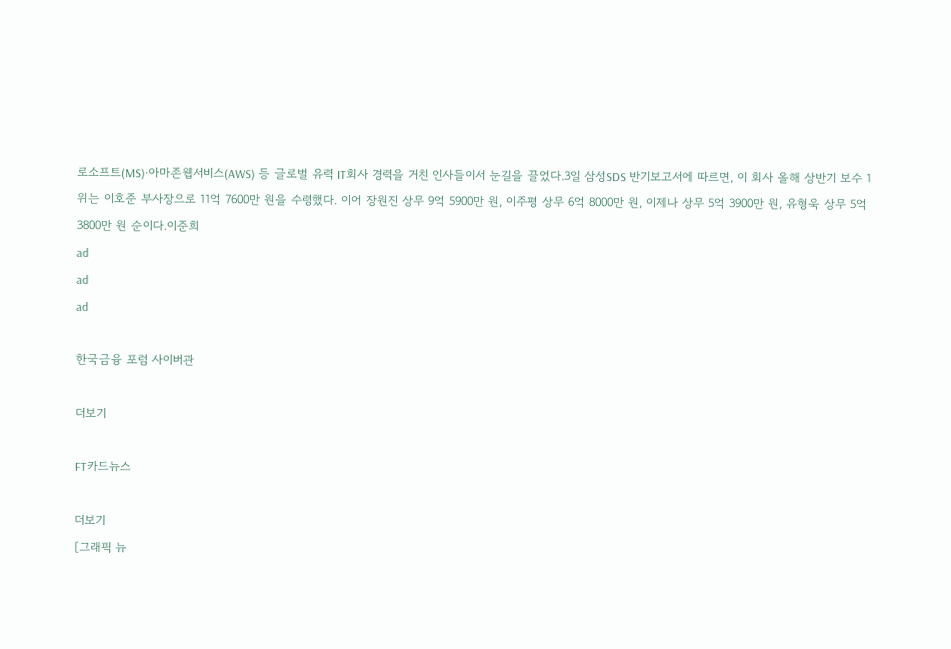로소프트(MS)·아마존웹서비스(AWS) 등 글로벌 유력 IT회사 경력을 거친 인사들이서 눈길을 끌었다.3일 삼성SDS 반기보고서에 따르면, 이 회사 올해 상반기 보수 1위는 이호준 부사장으로 11억 7600만 원을 수령했다. 이어 장원진 상무 9억 5900만 원, 이주평 상무 6억 8000만 원, 이제나 상무 5억 3900만 원, 유형욱 상무 5억 3800만 원 순이다.이준희
ad
ad
ad

한국금융 포럼 사이버관

더보기

FT카드뉴스

더보기
[그래픽 뉴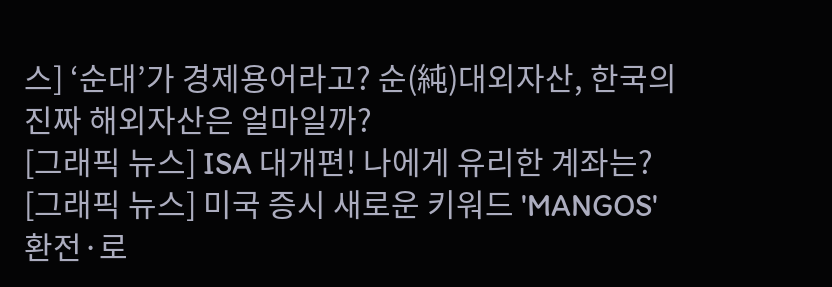스] ‘순대’가 경제용어라고? 순(純)대외자산, 한국의 진짜 해외자산은 얼마일까?
[그래픽 뉴스] ISA 대개편! 나에게 유리한 계좌는?
[그래픽 뉴스] 미국 증시 새로운 키워드 'MANGOS'
환전·로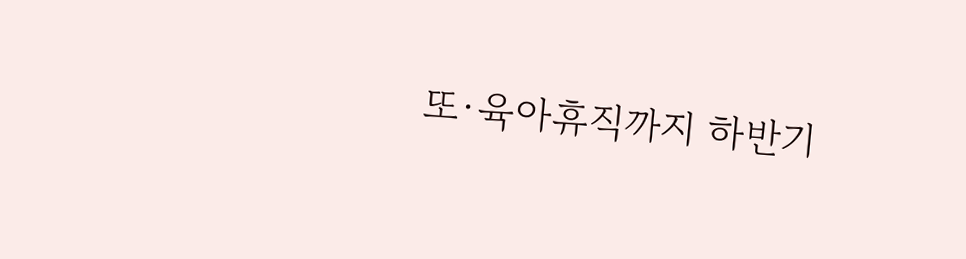또·육아휴직까지 하반기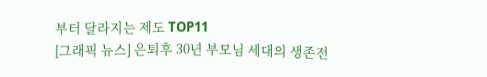부터 달라지는 제도 TOP11
[그래픽 뉴스] 은퇴후 30년 부모님 세대의 생존전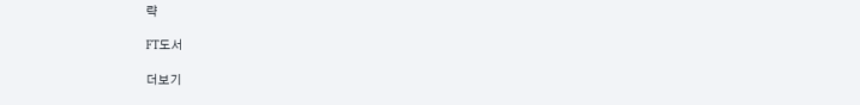략

FT도서

더보기